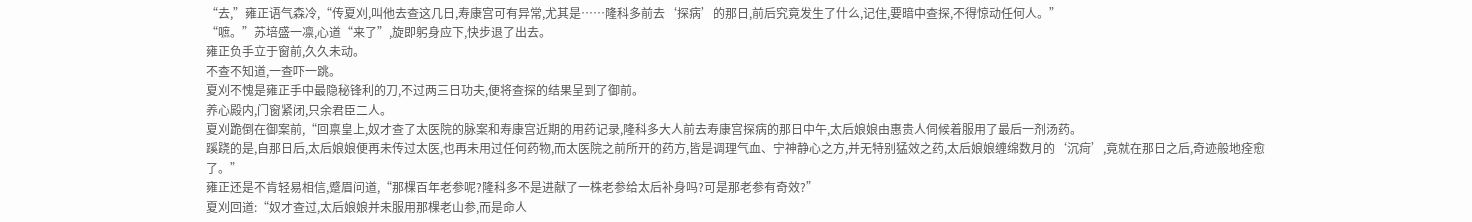“去,”雍正语气森冷,“传夏刈,叫他去查这几日,寿康宫可有异常,尤其是……隆科多前去‘探病’的那日,前后究竟发生了什么,记住,要暗中查探,不得惊动任何人。”
“嗻。”苏培盛一凛,心道“来了”,旋即躬身应下,快步退了出去。
雍正负手立于窗前,久久未动。
不查不知道,一查吓一跳。
夏刈不愧是雍正手中最隐秘锋利的刀,不过两三日功夫,便将查探的结果呈到了御前。
养心殿内,门窗紧闭,只余君臣二人。
夏刈跪倒在御案前,“回禀皇上,奴才查了太医院的脉案和寿康宫近期的用药记录,隆科多大人前去寿康宫探病的那日中午,太后娘娘由惠贵人伺候着服用了最后一剂汤药。
蹊跷的是,自那日后,太后娘娘便再未传过太医,也再未用过任何药物,而太医院之前所开的药方,皆是调理气血、宁神静心之方,并无特别猛效之药,太后娘娘缠绵数月的‘沉疴’,竟就在那日之后,奇迹般地痊愈了。”
雍正还是不肯轻易相信,蹙眉问道,“那棵百年老参呢?隆科多不是进献了一株老参给太后补身吗?可是那老参有奇效?”
夏刈回道:“奴才查过,太后娘娘并未服用那棵老山参,而是命人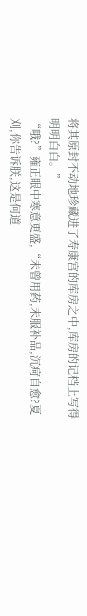将其原封不动地珍藏进了寿康宫的库房之中,库房的记档上写得明明白白。”
“哦?”雍正眼中寒意更盛,“未曾用药,未服补品,沉疴自愈?夏刈,你告诉朕,这是何道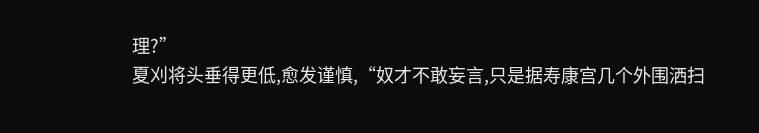理?”
夏刈将头垂得更低,愈发谨慎,“奴才不敢妄言,只是据寿康宫几个外围洒扫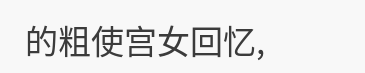的粗使宫女回忆,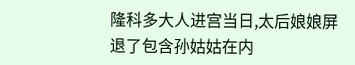隆科多大人进宫当日,太后娘娘屏退了包含孙姑姑在内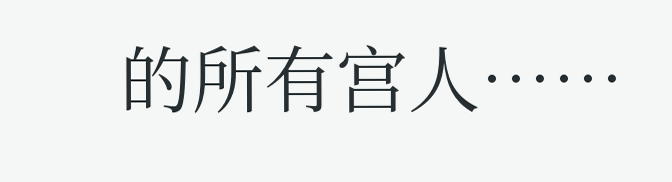的所有宫人……